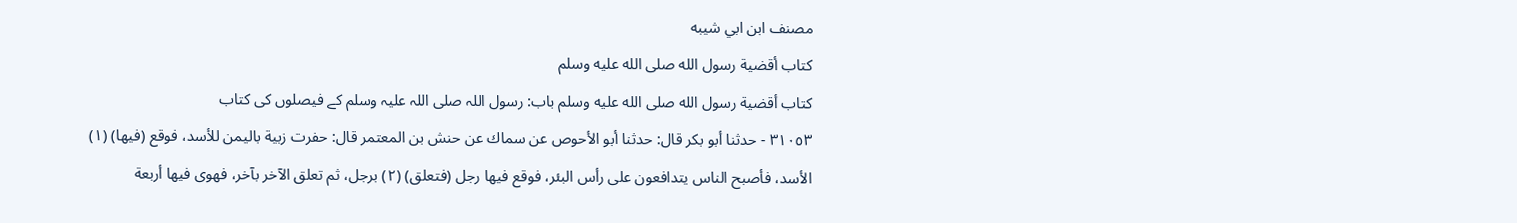مصنف ابن ابي شيبه
كتاب أقضية رسول الله صلى الله عليه وسلم
كتاب أقضية رسول الله صلى الله عليه وسلم باب: رسول اللہ صلی اللہ علیہ وسلم کے فیصلوں کی کتاب
٣١٠٥٣ - حدثنا أبو بكر قال: حدثنا أبو الأحوص عن سماك عن حنش بن المعتمر قال: حفرت زبية باليمن للأسد، فوقع (فيها) (١) الأسد، فأصبح الناس يتدافعون على رأس البئر، فوقع فيها رجل (فتعلق) (٢) برجل، ثم تعلق الآخر بآخر، فهوى فيها أربعة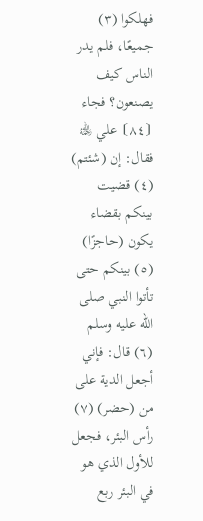فهلكوا (٣) جميعًا، فلم يدر الناس كيف يصنعون؟ فجاء ⦗٨٤⦘ علي ﵀ فقال: إن (شئتم) (٤) قضيت بينكم بقضاء يكون (حاجزًا) (٥) بينكم حتى تأتوا النبي صلى الله عليه وسلم (٦) قال: فإني أجعل الدية على من (حضر) (٧) رأس البئر، فجعل للأول الذي هو في البئر ربع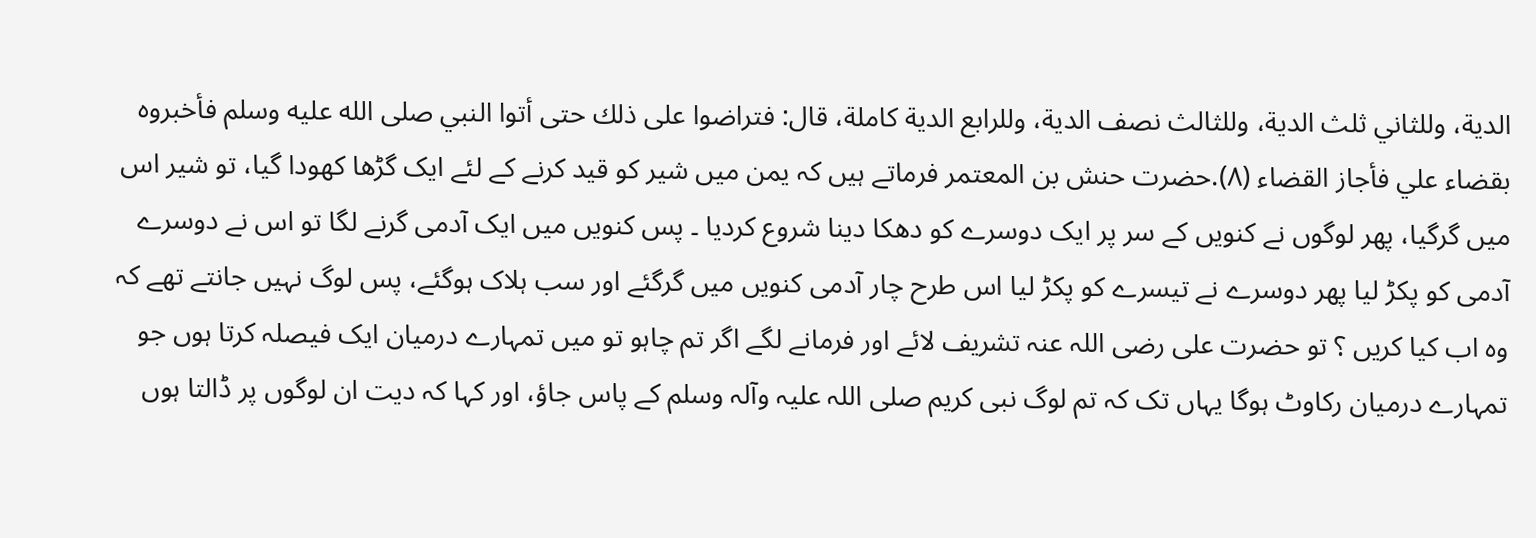الدية، وللثاني ثلث الدية، وللثالث نصف الدية، وللرابع الدية كاملة، قال: فتراضوا على ذلك حتى أتوا النبي صلى الله عليه وسلم فأخبروه بقضاء علي فأجاز القضاء (٨).حضرت حنش بن المعتمر فرماتے ہیں کہ یمن میں شیر کو قید کرنے کے لئے ایک گڑھا کھودا گیا، تو شیر اس میں گرگیا، پھر لوگوں نے کنویں کے سر پر ایک دوسرے کو دھکا دینا شروع کردیا ۔ پس کنویں میں ایک آدمی گرنے لگا تو اس نے دوسرے آدمی کو پکڑ لیا پھر دوسرے نے تیسرے کو پکڑ لیا اس طرح چار آدمی کنویں میں گرگئے اور سب ہلاک ہوگئے، پس لوگ نہیں جانتے تھے کہ وہ اب کیا کریں ؟ تو حضرت علی رضی اللہ عنہ تشریف لائے اور فرمانے لگے اگر تم چاہو تو میں تمہارے درمیان ایک فیصلہ کرتا ہوں جو تمہارے درمیان رکاوٹ ہوگا یہاں تک کہ تم لوگ نبی کریم صلی اللہ علیہ وآلہ وسلم کے پاس جاؤ، اور کہا کہ دیت ان لوگوں پر ڈالتا ہوں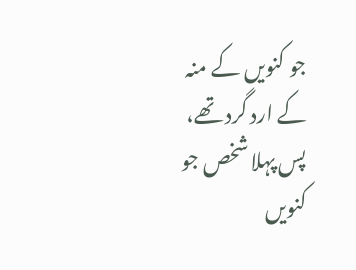جو کنویں کے منہ کے ارد گرد تھے، پس پہلا شخص جو کنویں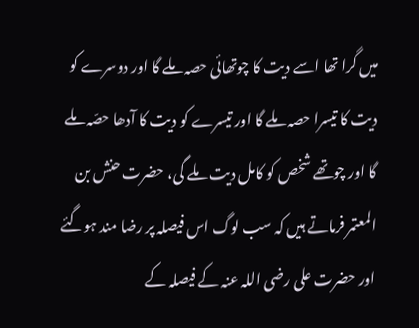میں گرا تھا اسے دیت کا چوتھائی حصہ ملے گا اور دوسرے کو دیت کا تیسرا حصہ ملے گا اور تیسرے کو دیت کا آدھا حصّہ ملے گا اور چوتھے شخص کو کامل دیت ملے گی، حضرت حنش بن المعتمر فرماتے ہیں کہ سب لوگ اس فیصلہ پر رضا مند ہوگئے اور حضرت علی رضی اللہ عنہ کے فیصلہ کے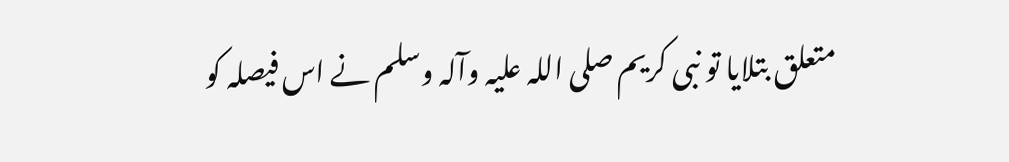متعلق بتلایا تو نبی کریم صلی اللہ علیہ وآلہ وسلم نے اس فیصلہ کو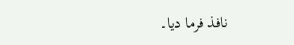نافذ فرما دیا۔